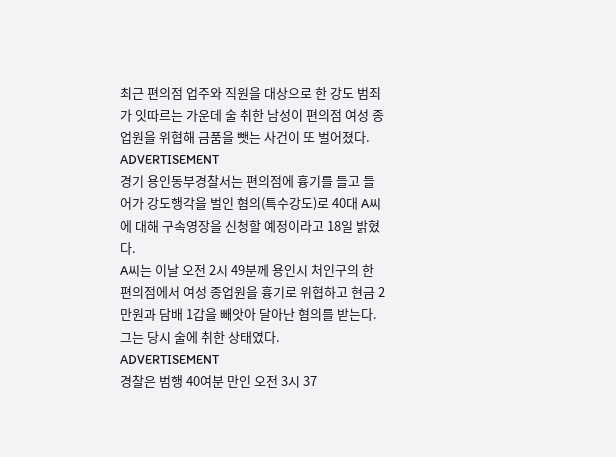최근 편의점 업주와 직원을 대상으로 한 강도 범죄가 잇따르는 가운데 술 취한 남성이 편의점 여성 종업원을 위협해 금품을 뺏는 사건이 또 벌어졌다.
ADVERTISEMENT
경기 용인동부경찰서는 편의점에 흉기를 들고 들어가 강도행각을 벌인 혐의(특수강도)로 40대 A씨에 대해 구속영장을 신청할 예정이라고 18일 밝혔다.
A씨는 이날 오전 2시 49분께 용인시 처인구의 한 편의점에서 여성 종업원을 흉기로 위협하고 현금 2만원과 담배 1갑을 빼앗아 달아난 혐의를 받는다. 그는 당시 술에 취한 상태였다.
ADVERTISEMENT
경찰은 범행 40여분 만인 오전 3시 37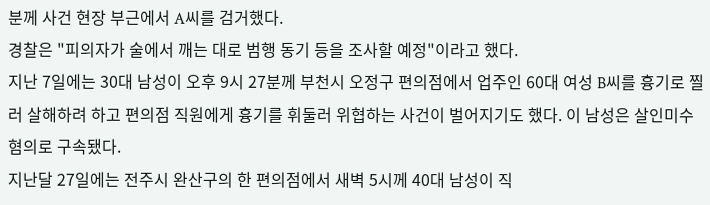분께 사건 현장 부근에서 A씨를 검거했다.
경찰은 "피의자가 술에서 깨는 대로 범행 동기 등을 조사할 예정"이라고 했다.
지난 7일에는 30대 남성이 오후 9시 27분께 부천시 오정구 편의점에서 업주인 60대 여성 B씨를 흉기로 찔러 살해하려 하고 편의점 직원에게 흉기를 휘둘러 위협하는 사건이 벌어지기도 했다. 이 남성은 살인미수 혐의로 구속됐다.
지난달 27일에는 전주시 완산구의 한 편의점에서 새벽 5시께 40대 남성이 직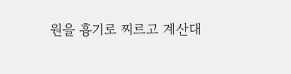원을 흉기로 찌르고 계산대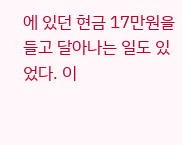에 있던 현금 17만원을 들고 달아나는 일도 있었다. 이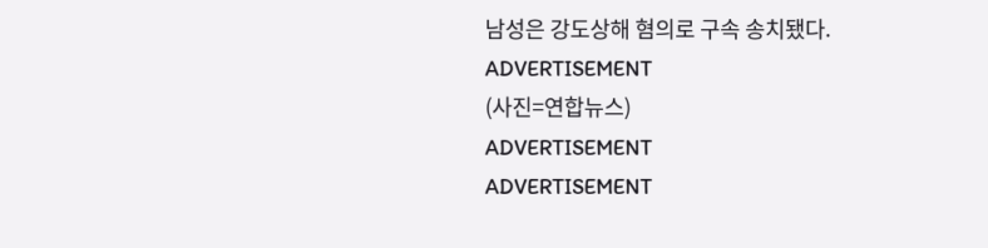남성은 강도상해 혐의로 구속 송치됐다.
ADVERTISEMENT
(사진=연합뉴스)
ADVERTISEMENT
ADVERTISEMENT